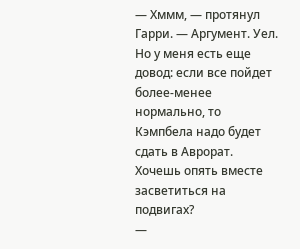— Хммм, — протянул Гарри. — Аргумент. Уел. Но у меня есть еще довод: если все пойдет более-менее нормально, то Кэмпбела надо будет сдать в Аврорат. Хочешь опять вместе засветиться на подвигах?
—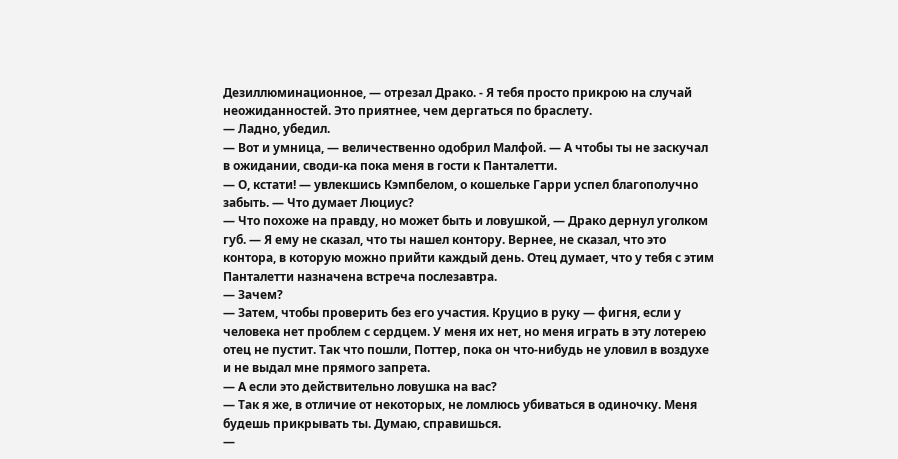Дезиллюминационное, — отрезал Драко. - Я тебя просто прикрою на случай неожиданностей. Это приятнее, чем дергаться по браслету.
— Ладно, убедил.
— Вот и умница, — величественно одобрил Малфой. — А чтобы ты не заскучал в ожидании, своди-ка пока меня в гости к Панталетти.
— О, кстати! — увлекшись Кэмпбелом, о кошельке Гарри успел благополучно забыть. — Что думает Люциус?
— Что похоже на правду, но может быть и ловушкой, — Драко дернул уголком губ. — Я ему не сказал, что ты нашел контору. Вернее, не сказал, что это контора, в которую можно прийти каждый день. Отец думает, что у тебя с этим Панталетти назначена встреча послезавтра.
— Зачем?
— Затем, чтобы проверить без его участия. Круцио в руку — фигня, если у человека нет проблем с сердцем. У меня их нет, но меня играть в эту лотерею отец не пустит. Так что пошли, Поттер, пока он что-нибудь не уловил в воздухе и не выдал мне прямого запрета.
— А если это действительно ловушка на вас?
— Так я же, в отличие от некоторых, не ломлюсь убиваться в одиночку. Меня будешь прикрывать ты. Думаю, справишься.
—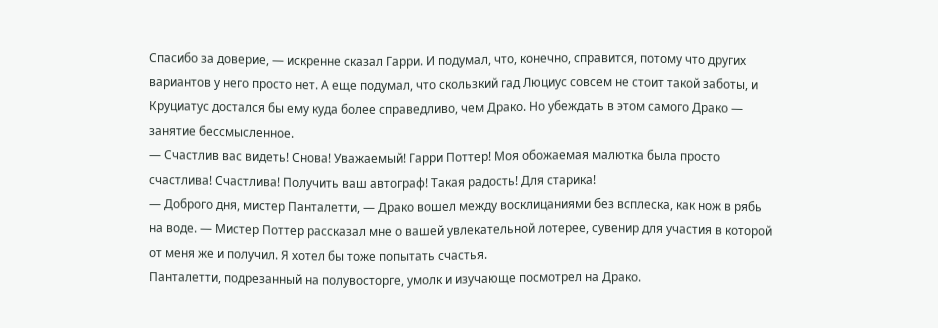Спасибо за доверие, — искренне сказал Гарри. И подумал, что, конечно, справится, потому что других вариантов у него просто нет. А еще подумал, что скользкий гад Люциус совсем не стоит такой заботы, и Круциатус достался бы ему куда более справедливо, чем Драко. Но убеждать в этом самого Драко — занятие бессмысленное.
— Счастлив вас видеть! Снова! Уважаемый! Гарри Поттер! Моя обожаемая малютка была просто счастлива! Счастлива! Получить ваш автограф! Такая радость! Для старика!
— Доброго дня, мистер Панталетти, — Драко вошел между восклицаниями без всплеска, как нож в рябь на воде. — Мистер Поттер рассказал мне о вашей увлекательной лотерее, сувенир для участия в которой от меня же и получил. Я хотел бы тоже попытать счастья.
Панталетти, подрезанный на полувосторге, умолк и изучающе посмотрел на Драко.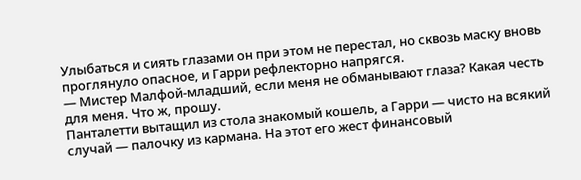Улыбаться и сиять глазами он при этом не перестал, но сквозь маску вновь проглянуло опасное, и Гарри рефлекторно напрягся.
— Мистер Малфой-младший, если меня не обманывают глаза? Какая честь для меня. Что ж, прошу.
Панталетти вытащил из стола знакомый кошель, а Гарри — чисто на всякий случай — палочку из кармана. На этот его жест финансовый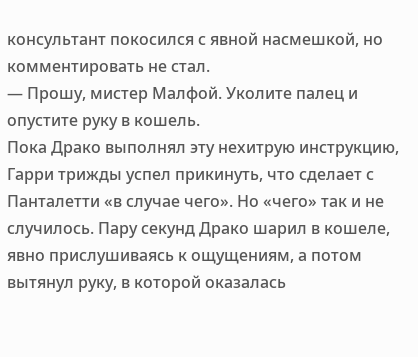консультант покосился с явной насмешкой, но комментировать не стал.
— Прошу, мистер Малфой. Уколите палец и опустите руку в кошель.
Пока Драко выполнял эту нехитрую инструкцию, Гарри трижды успел прикинуть, что сделает с Панталетти «в случае чего». Но «чего» так и не случилось. Пару секунд Драко шарил в кошеле, явно прислушиваясь к ощущениям, а потом вытянул руку, в которой оказалась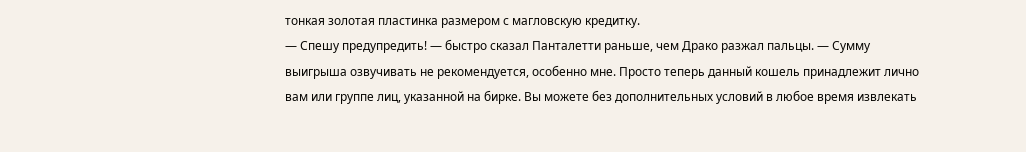тонкая золотая пластинка размером с магловскую кредитку.
— Спешу предупредить! — быстро сказал Панталетти раньше, чем Драко разжал пальцы. — Сумму выигрыша озвучивать не рекомендуется, особенно мне. Просто теперь данный кошель принадлежит лично вам или группе лиц, указанной на бирке. Вы можете без дополнительных условий в любое время извлекать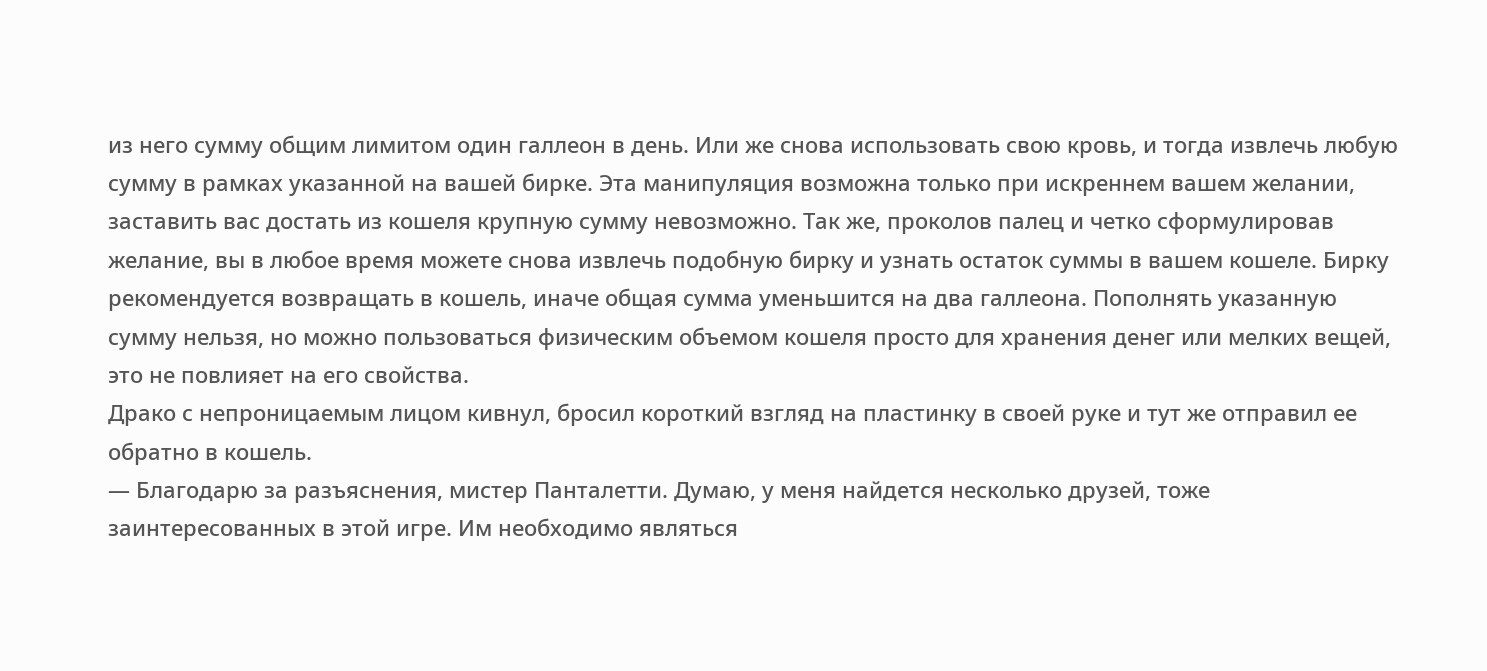из него сумму общим лимитом один галлеон в день. Или же снова использовать свою кровь, и тогда извлечь любую сумму в рамках указанной на вашей бирке. Эта манипуляция возможна только при искреннем вашем желании, заставить вас достать из кошеля крупную сумму невозможно. Так же, проколов палец и четко сформулировав желание, вы в любое время можете снова извлечь подобную бирку и узнать остаток суммы в вашем кошеле. Бирку рекомендуется возвращать в кошель, иначе общая сумма уменьшится на два галлеона. Пополнять указанную сумму нельзя, но можно пользоваться физическим объемом кошеля просто для хранения денег или мелких вещей, это не повлияет на его свойства.
Драко с непроницаемым лицом кивнул, бросил короткий взгляд на пластинку в своей руке и тут же отправил ее обратно в кошель.
— Благодарю за разъяснения, мистер Панталетти. Думаю, у меня найдется несколько друзей, тоже заинтересованных в этой игре. Им необходимо являться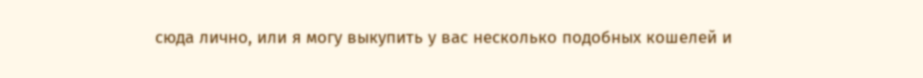сюда лично, или я могу выкупить у вас несколько подобных кошелей и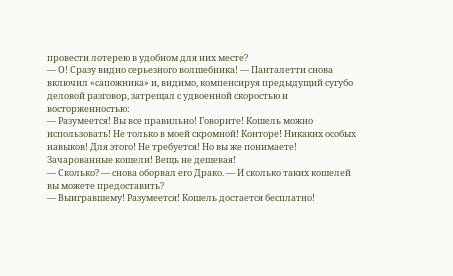провести лотерею в удобном для них месте?
— О! Сразу видно серьезного волшебника! — Панталетти снова включил «сапожника» и, видимо, компенсируя предыдущий сугубо деловой разговор, затрещал с удвоенной скоростью и восторженностью:
— Разумеется! Вы все правильно! Говорите! Кошель можно использовать! Не только в моей скромной! Конторе! Никаких особых навыков! Для этого! Не требуется! Но вы же понимаете! Зачарованные кошели! Вещь не дешевая!
— Сколько? — снова оборвал его Драко. — И сколько таких кошелей вы можете предоставить?
— Выигравшему! Разумеется! Кошель достается бесплатно!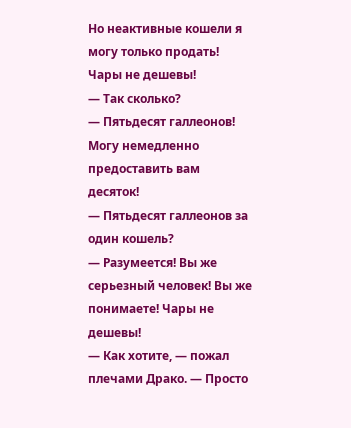Но неактивные кошели я могу только продать! Чары не дешевы!
— Так сколько?
— Пятьдесят галлеонов! Могу немедленно предоставить вам десяток!
— Пятьдесят галлеонов за один кошель?
— Разумеется! Вы же серьезный человек! Вы же понимаете! Чары не дешевы!
— Как хотите, — пожал плечами Драко. — Просто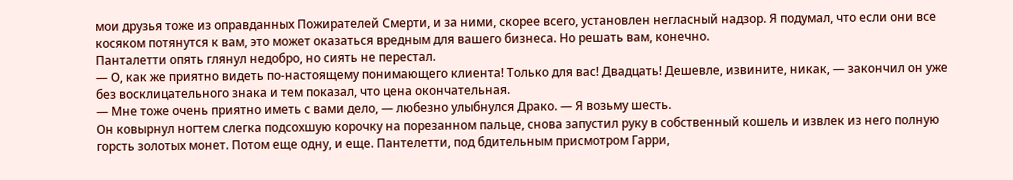мои друзья тоже из оправданных Пожирателей Смерти, и за ними, скорее всего, установлен негласный надзор. Я подумал, что если они все косяком потянутся к вам, это может оказаться вредным для вашего бизнеса. Но решать вам, конечно.
Панталетти опять глянул недобро, но сиять не перестал.
— О, как же приятно видеть по-настоящему понимающего клиента! Только для вас! Двадцать! Дешевле, извините, никак, — закончил он уже без восклицательного знака и тем показал, что цена окончательная.
— Мне тоже очень приятно иметь с вами дело, — любезно улыбнулся Драко. — Я возьму шесть.
Он ковырнул ногтем слегка подсохшую корочку на порезанном пальце, снова запустил руку в собственный кошель и извлек из него полную горсть золотых монет. Потом еще одну, и еще. Пантелетти, под бдительным присмотром Гарри,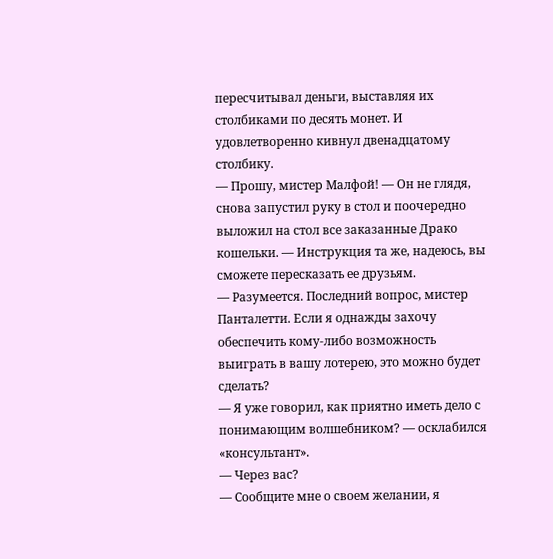пересчитывал деньги, выставляя их столбиками по десять монет. И удовлетворенно кивнул двенадцатому столбику.
— Прошу, мистер Малфой! — Он не глядя, снова запустил руку в стол и поочередно выложил на стол все заказанные Драко кошельки. — Инструкция та же, надеюсь, вы сможете пересказать ее друзьям.
— Разумеется. Последний вопрос, мистер Панталетти. Если я однажды захочу обеспечить кому-либо возможность выиграть в вашу лотерею, это можно будет сделать?
— Я уже говорил, как приятно иметь дело с понимающим волшебником? — осклабился «консультант».
— Через вас?
— Сообщите мне о своем желании, я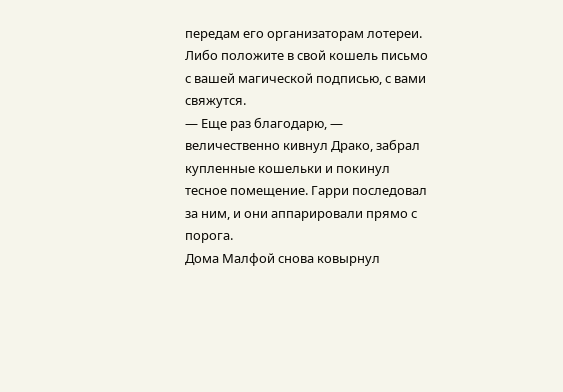передам его организаторам лотереи. Либо положите в свой кошель письмо с вашей магической подписью, с вами свяжутся.
— Еще раз благодарю, — величественно кивнул Драко, забрал купленные кошельки и покинул тесное помещение. Гарри последовал за ним, и они аппарировали прямо с порога.
Дома Малфой снова ковырнул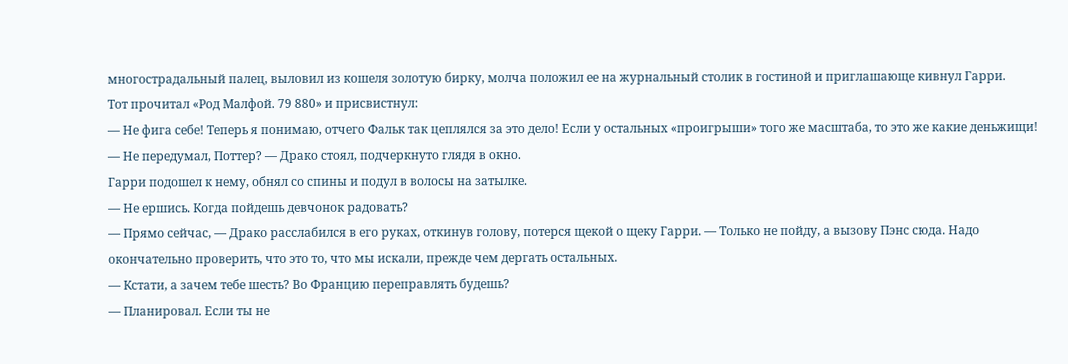многострадальный палец, выловил из кошеля золотую бирку, молча положил ее на журнальный столик в гостиной и приглашающе кивнул Гарри.
Тот прочитал «Род Малфой. 79 880» и присвистнул:
— Не фига себе! Теперь я понимаю, отчего Фальк так цеплялся за это дело! Если у остальных «проигрыши» того же масштаба, то это же какие деньжищи!
— Не передумал, Поттер? — Драко стоял, подчеркнуто глядя в окно.
Гарри подошел к нему, обнял со спины и подул в волосы на затылке.
— Не ершись. Когда пойдешь девчонок радовать?
— Прямо сейчас, — Драко расслабился в его руках, откинув голову, потерся щекой о щеку Гарри. — Только не пойду, а вызову Пэнс сюда. Надо окончательно проверить, что это то, что мы искали, прежде чем дергать остальных.
— Кстати, а зачем тебе шесть? Во Францию переправлять будешь?
— Планировал. Если ты не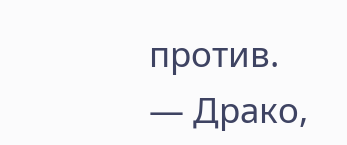против.
— Драко,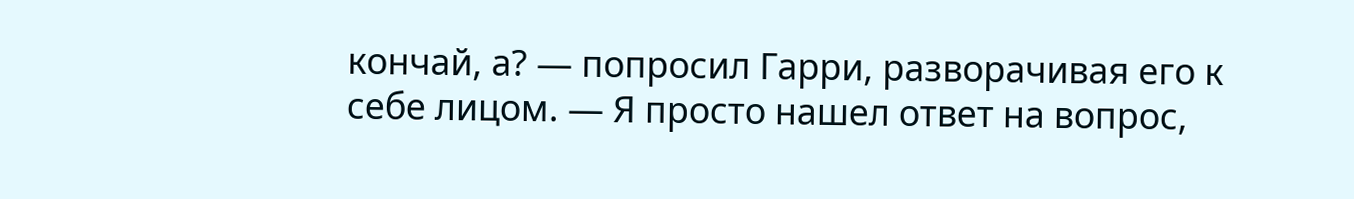кончай, а? — попросил Гарри, разворачивая его к себе лицом. — Я просто нашел ответ на вопрос,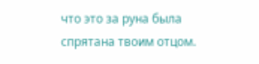что это за руна была спрятана твоим отцом.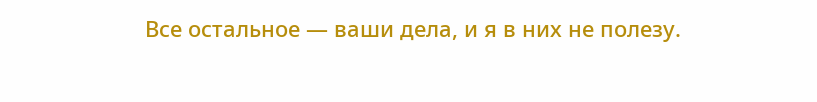Все остальное — ваши дела, и я в них не полезу.